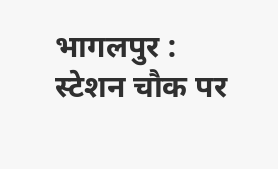भागलपुर : स्टेशन चौक पर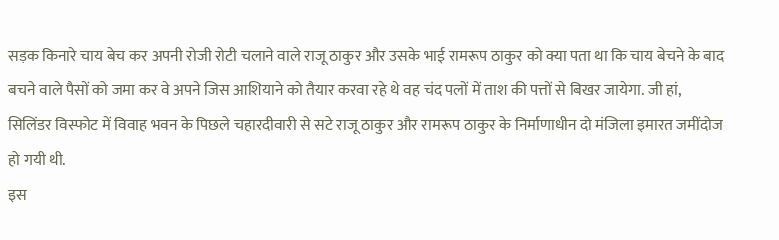सड़क किनारे चाय बेच कर अपनी रोजी रोटी चलाने वाले राजू ठाकुर और उसके भाई रामरूप ठाकुर को क्या पता था कि चाय बेचने के बाद बचने वाले पैसों को जमा कर वे अपने जिस आशियाने को तैयार करवा रहे थे वह चंद पलों में ताश की पत्तों से बिखर जायेगा. जी हां, सिलिंडर विस्फोट में विवाह भवन के पिछले चहारदीवारी से सटे राजू ठाकुर और रामरूप ठाकुर के निर्माणाधीन दो मंजिला इमारत जमींदोज हो गयी थी.
इस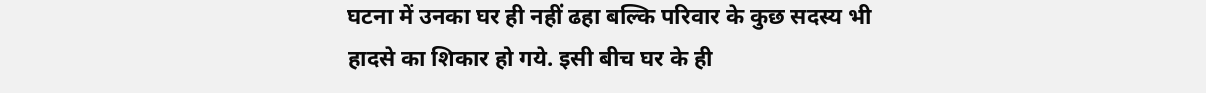घटना में उनका घर ही नहीं ढहा बल्कि परिवार के कुछ सदस्य भी हादसे का शिकार हो गये. इसी बीच घर के ही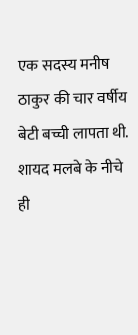एक सदस्य मनीष ठाकुर की चार वर्षीय बेटी बच्ची लापता थी. शायद मलबे के नीचे ही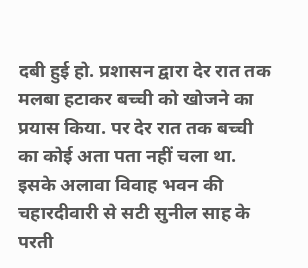दबी हुई हो. प्रशासन द्वारा देर रात तक मलबा हटाकर बच्ची को खोजने का प्रयास किया. पर देर रात तक बच्ची का कोई अता पता नहीं चला था. इसके अलावा विवाह भवन की चहारदीवारी से सटी सुनील साह के परती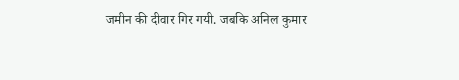जमीन की दीवार गिर गयी. जबकि अनिल कुमार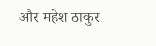और महेश ठाकुर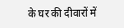के घर की दीवारों में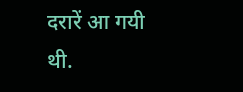दरारें आ गयी थी.